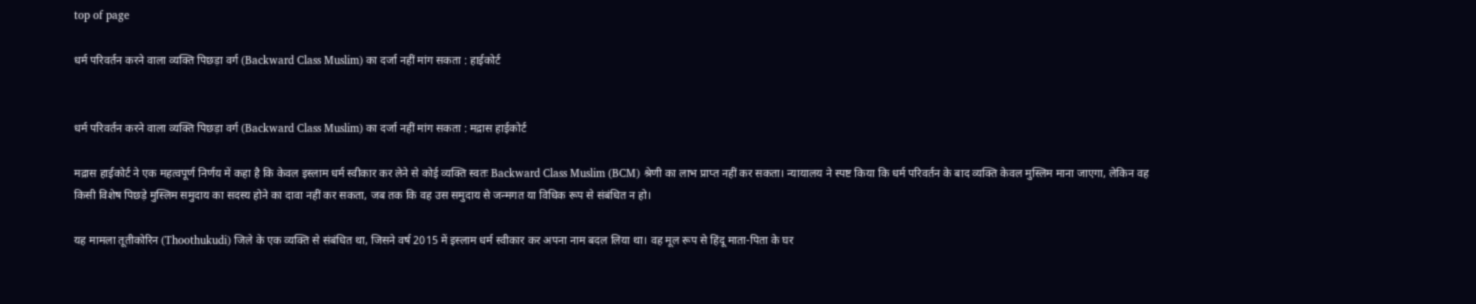top of page

धर्म परिवर्तन करने वाला व्यक्ति पिछड़ा वर्ग (Backward Class Muslim) का दर्जा नहीं मांग सकता : हाईकोर्ट


धर्म परिवर्तन करने वाला व्यक्ति पिछड़ा वर्ग (Backward Class Muslim) का दर्जा नहीं मांग सकता : मद्रास हाईकोर्ट

मद्रास हाईकोर्ट ने एक महत्वपूर्ण निर्णय में कहा है कि केवल इस्लाम धर्म स्वीकार कर लेने से कोई व्यक्ति स्वतः Backward Class Muslim (BCM) श्रेणी का लाभ प्राप्त नहीं कर सकता। न्यायालय ने स्पष्ट किया कि धर्म परिवर्तन के बाद व्यक्ति केवल मुस्लिम माना जाएगा, लेकिन वह किसी विशेष पिछड़े मुस्लिम समुदाय का सदस्य होने का दावा नहीं कर सकता, जब तक कि वह उस समुदाय से जन्मगत या विधिक रूप से संबंधित न हो।

यह मामला तूतीकोरिन (Thoothukudi) जिले के एक व्यक्ति से संबंधित था, जिसने वर्ष 2015 में इस्लाम धर्म स्वीकार कर अपना नाम बदल लिया था। वह मूल रूप से हिंदू माता-पिता के घर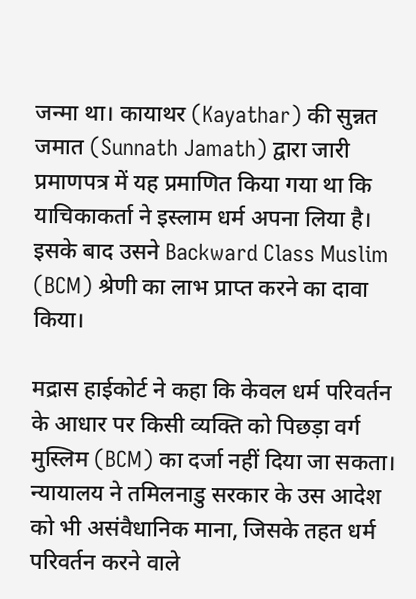जन्मा था। कायाथर (Kayathar) की सुन्नत जमात (Sunnath Jamath) द्वारा जारी प्रमाणपत्र में यह प्रमाणित किया गया था कि याचिकाकर्ता ने इस्लाम धर्म अपना लिया है। इसके बाद उसने Backward Class Muslim (BCM) श्रेणी का लाभ प्राप्त करने का दावा किया।

मद्रास हाईकोर्ट ने कहा कि केवल धर्म परिवर्तन के आधार पर किसी व्यक्ति को पिछड़ा वर्ग मुस्लिम (BCM) का दर्जा नहीं दिया जा सकता। न्यायालय ने तमिलनाडु सरकार के उस आदेश को भी असंवैधानिक माना, जिसके तहत धर्म परिवर्तन करने वाले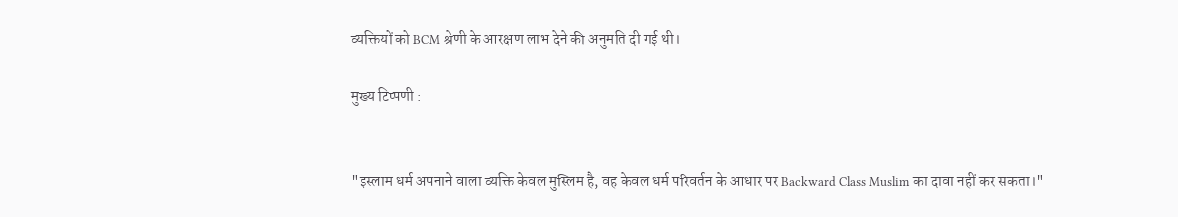व्यक्तियों को BCM श्रेणी के आरक्षण लाभ देने की अनुमति दी गई थी।

मुख्य टिप्पणी :


"इस्लाम धर्म अपनाने वाला व्यक्ति केवल मुस्लिम है, वह केवल धर्म परिवर्तन के आधार पर Backward Class Muslim का दावा नहीं कर सकता।"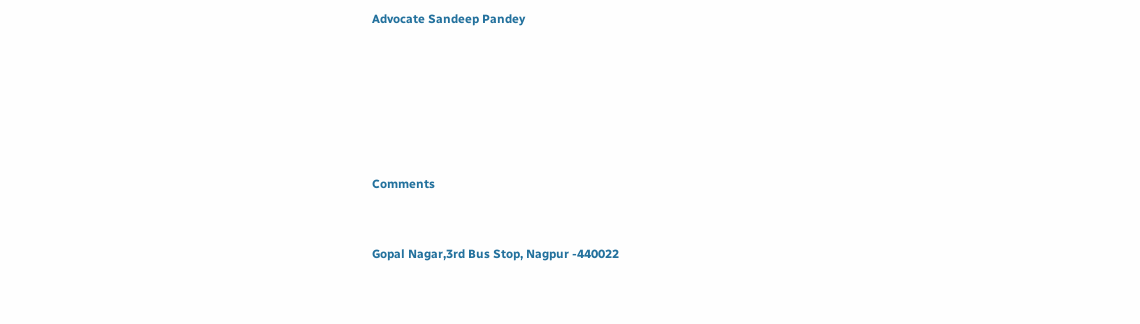Advocate Sandeep Pandey






Comments


Gopal Nagar,3rd Bus Stop, Nagpur -440022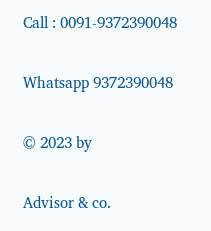Call : 0091-9372390048

Whatsapp 9372390048

© 2023 by

Advisor & co.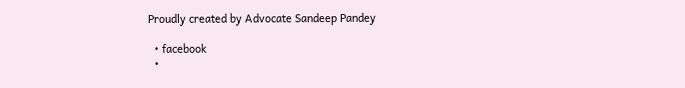Proudly created by Advocate Sandeep Pandey

  • facebook
  •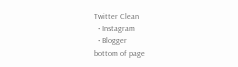Twitter Clean
  • Instagram
  • Blogger
bottom of page